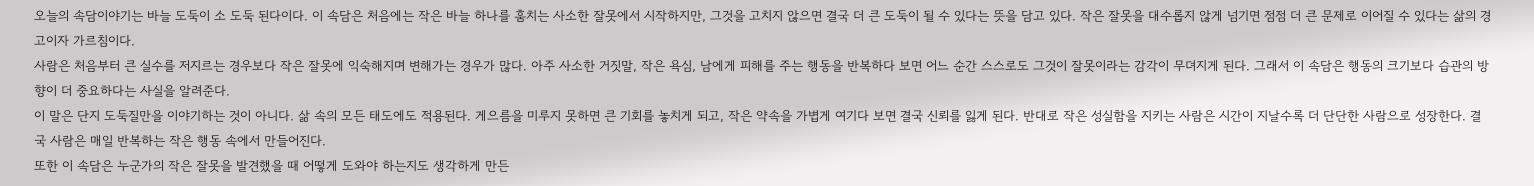오늘의 속담이야기는 바늘 도둑이 소 도둑 된다이다. 이 속담은 처음에는 작은 바늘 하나를 훔치는 사소한 잘못에서 시작하지만, 그것을 고치지 않으면 결국 더 큰 도둑이 될 수 있다는 뜻을 담고 있다. 작은 잘못을 대수롭지 않게 넘기면 점점 더 큰 문제로 이어질 수 있다는 삶의 경고이자 가르침이다.
사람은 처음부터 큰 실수를 저지르는 경우보다 작은 잘못에 익숙해지며 변해가는 경우가 많다. 아주 사소한 거짓말, 작은 욕심, 남에게 피해를 주는 행동을 반복하다 보면 어느 순간 스스로도 그것이 잘못이라는 감각이 무뎌지게 된다. 그래서 이 속담은 행동의 크기보다 습관의 방향이 더 중요하다는 사실을 알려준다.
이 말은 단지 도둑질만을 이야기하는 것이 아니다. 삶 속의 모든 태도에도 적용된다. 게으름을 미루지 못하면 큰 기회를 놓치게 되고, 작은 약속을 가볍게 여기다 보면 결국 신뢰를 잃게 된다. 반대로 작은 성실함을 지키는 사람은 시간이 지날수록 더 단단한 사람으로 성장한다. 결국 사람은 매일 반복하는 작은 행동 속에서 만들어진다.
또한 이 속담은 누군가의 작은 잘못을 발견했을 때 어떻게 도와야 하는지도 생각하게 만든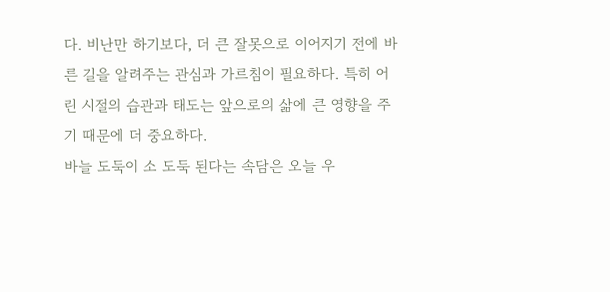다. 비난만 하기보다, 더 큰 잘못으로 이어지기 전에 바른 길을 알려주는 관심과 가르침이 필요하다. 특히 어린 시절의 습관과 태도는 앞으로의 삶에 큰 영향을 주기 때문에 더 중요하다.
바늘 도둑이 소 도둑 된다는 속담은 오늘 우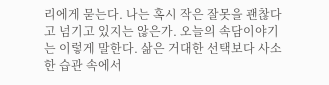리에게 묻는다. 나는 혹시 작은 잘못을 괜찮다고 넘기고 있지는 않은가. 오늘의 속담이야기는 이렇게 말한다. 삶은 거대한 선택보다 사소한 습관 속에서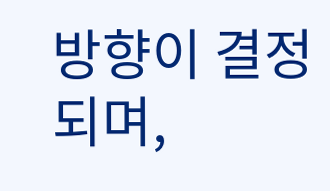방향이 결정되며,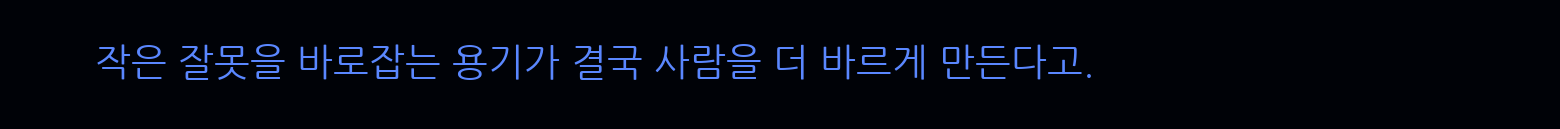작은 잘못을 바로잡는 용기가 결국 사람을 더 바르게 만든다고.